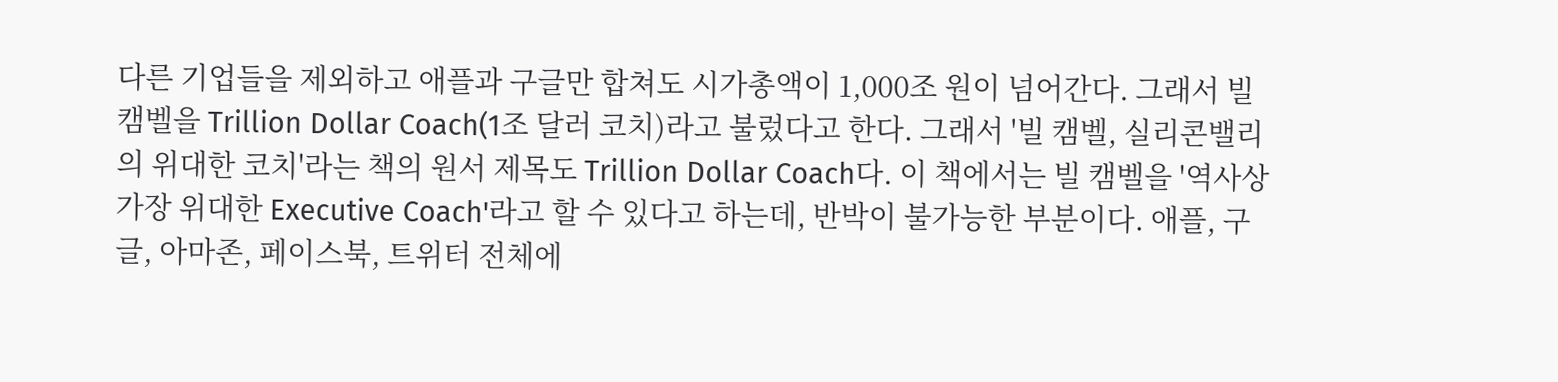다른 기업들을 제외하고 애플과 구글만 합쳐도 시가총액이 1,000조 원이 넘어간다. 그래서 빌 캠벨을 Trillion Dollar Coach(1조 달러 코치)라고 불렀다고 한다. 그래서 '빌 캠벨, 실리콘밸리의 위대한 코치'라는 책의 원서 제목도 Trillion Dollar Coach다. 이 책에서는 빌 캠벨을 '역사상 가장 위대한 Executive Coach'라고 할 수 있다고 하는데, 반박이 불가능한 부분이다. 애플, 구글, 아마존, 페이스북, 트위터 전체에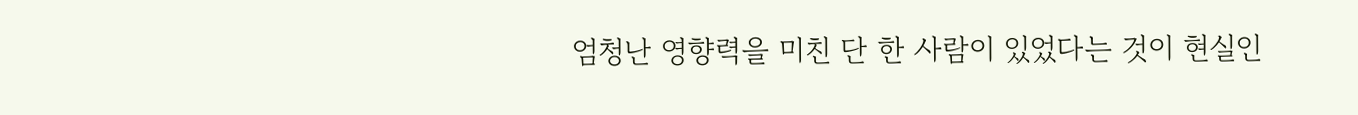엄청난 영향력을 미친 단 한 사람이 있었다는 것이 현실인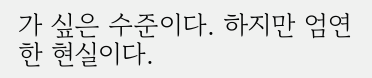가 싶은 수준이다. 하지만 엄연한 현실이다.